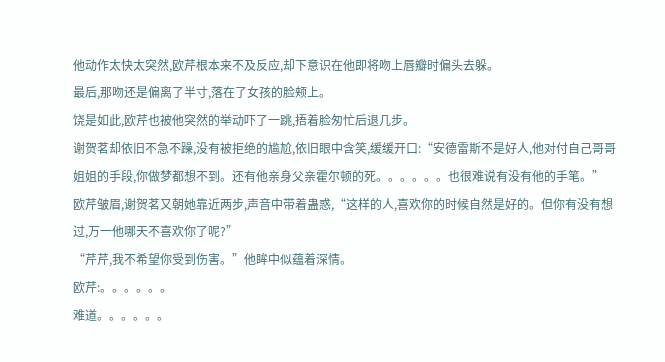他动作太快太突然,欧芹根本来不及反应,却下意识在他即将吻上唇瓣时偏头去躲。
最后,那吻还是偏离了半寸,落在了女孩的脸颊上。
饶是如此,欧芹也被他突然的举动吓了一跳,捂着脸匆忙后退几步。
谢贺茗却依旧不急不躁,没有被拒绝的尴尬,依旧眼中含笑,缓缓开口:“安德雷斯不是好人,他对付自己哥哥姐姐的手段,你做梦都想不到。还有他亲身父亲霍尔顿的死。。。。。。也很难说有没有他的手笔。”
欧芹皱眉,谢贺茗又朝她靠近两步,声音中带着蛊惑,“这样的人,喜欢你的时候自然是好的。但你有没有想过,万一他哪天不喜欢你了呢?”
“芹芹,我不希望你受到伤害。”他眸中似蕴着深情。
欧芹:。。。。。。
难道。。。。。。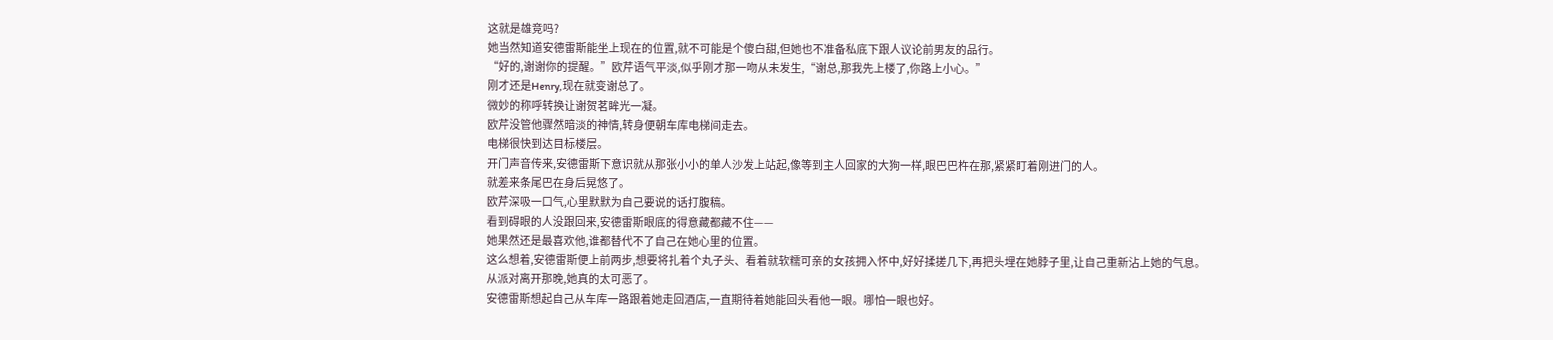这就是雄竞吗?
她当然知道安德雷斯能坐上现在的位置,就不可能是个傻白甜,但她也不准备私底下跟人议论前男友的品行。
“好的,谢谢你的提醒。”欧芹语气平淡,似乎刚才那一吻从未发生,“谢总,那我先上楼了,你路上小心。”
刚才还是Henry,现在就变谢总了。
微妙的称呼转换让谢贺茗眸光一凝。
欧芹没管他骤然暗淡的神情,转身便朝车库电梯间走去。
电梯很快到达目标楼层。
开门声音传来,安德雷斯下意识就从那张小小的单人沙发上站起,像等到主人回家的大狗一样,眼巴巴杵在那,紧紧盯着刚进门的人。
就差来条尾巴在身后晃悠了。
欧芹深吸一口气,心里默默为自己要说的话打腹稿。
看到碍眼的人没跟回来,安德雷斯眼底的得意藏都藏不住——
她果然还是最喜欢他,谁都替代不了自己在她心里的位置。
这么想着,安德雷斯便上前两步,想要将扎着个丸子头、看着就软糯可亲的女孩拥入怀中,好好揉搓几下,再把头埋在她脖子里,让自己重新沾上她的气息。
从派对离开那晚,她真的太可恶了。
安德雷斯想起自己从车库一路跟着她走回酒店,一直期待着她能回头看他一眼。哪怕一眼也好。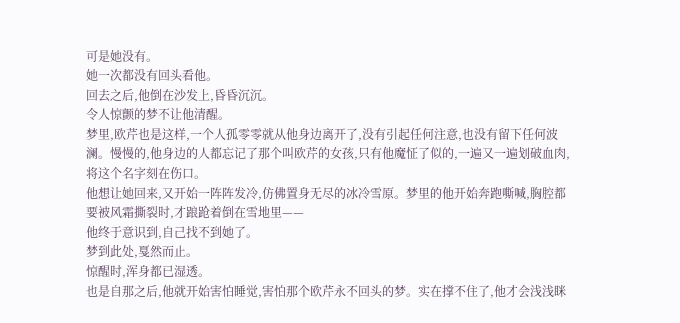可是她没有。
她一次都没有回头看他。
回去之后,他倒在沙发上,昏昏沉沉。
令人惊颤的梦不让他清醒。
梦里,欧芹也是这样,一个人孤零零就从他身边离开了,没有引起任何注意,也没有留下任何波澜。慢慢的,他身边的人都忘记了那个叫欧芹的女孩,只有他魔怔了似的,一遍又一遍划破血肉,将这个名字刻在伤口。
他想让她回来,又开始一阵阵发冷,仿佛置身无尽的冰冷雪原。梦里的他开始奔跑嘶喊,胸腔都要被风霜撕裂时,才踉跄着倒在雪地里——
他终于意识到,自己找不到她了。
梦到此处,戛然而止。
惊醒时,浑身都已湿透。
也是自那之后,他就开始害怕睡觉,害怕那个欧芹永不回头的梦。实在撑不住了,他才会浅浅眯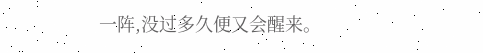一阵,没过多久便又会醒来。